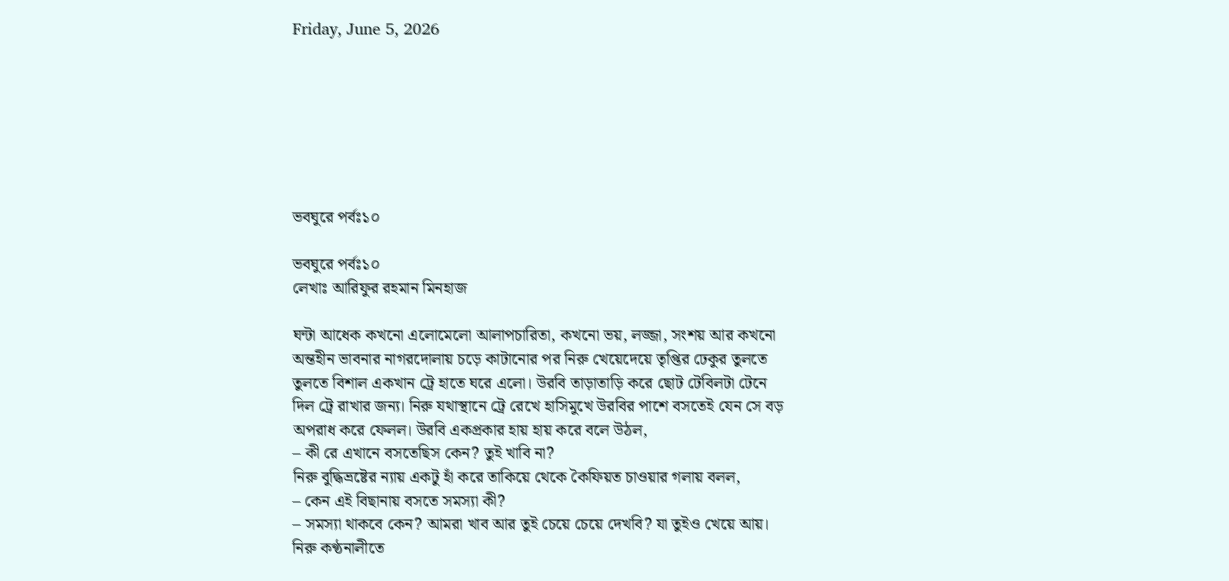Friday, June 5, 2026







ভবঘুরে পর্বঃ১০

ভবঘুরে পর্বঃ১০
লেখাঃ আরিফুর রহমান মিনহাজ

ঘন্টা আধেক কখনো এলোমেলো আলাপচারিতা, কখনো ভয়, লজ্জা, সংশয় আর কখনো অন্তহীন ভাবনার নাগরদোলায় চড়ে কাটানোর পর নিরু খেয়েদেয়ে তৃপ্তির ঢেকুর তুলতে তুলতে বিশাল একখান ট্রে হাতে ঘরে এলো। উরবি তাড়াতাড়ি করে ছোট টেবিলটা টেনে দিল ট্রে রাখার জন্য। নিরু যথাস্থানে ট্রে রেখে হাসিমুখে উরবির পাশে বসতেই যেন সে বড় অপরাধ করে ফেলল। উরবি একপ্রকার হায় হায় করে বলে উঠল,
– কী রে এখানে বসতেছিস কেন? তুই খাবি না?
নিরু বুদ্ধিভ্রষ্টের ন্যায় একটু হাঁ করে তাকিয়ে থেকে কৈফিয়ত চাওয়ার গলায় বলল,
– কেন এই বিছানায় বসতে সমস্যা কী?
– সমস্যা থাকবে কেন? আমরা খাব আর তুই চেয়ে চেয়ে দেখবি? যা তুইও খেয়ে আয়।
নিরু কণ্ঠনালীতে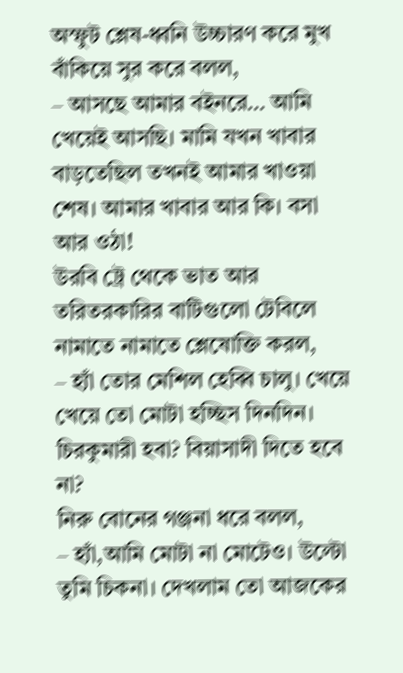অস্ফুট শ্লেষ-ধ্বনি উচ্চারণ করে মুখ বাঁকিয়ে সুর করে বলল,
– আসছে আমার বইনরে… আমি খেয়েই আসছি। মামি যখন খাবার বাড়তেছিল তখনই আমার খাওয়া শেষ। আমার খাবার আর কি। বসা আর ওঠা!
উরবি ট্রে থেকে ভাত আর তরিতরকারির বাটিগুলো টেবিলে নামাতে নামাতে শ্লেষোক্তি করল,
– হ্যাঁ তোর মেশিল হেব্বি চালু। খেয়ে খেয়ে তো মোটা হচ্ছিস দিনদিন। চিরকুমারী হবা? বিয়াসাদী দিতে হবে না?
নিরু বোনের গঞ্জনা ধরে বলল,
– হ্যাঁ,আমি মোটা না মোটেও। উল্টো তুমি চিকনা। দেখলাম তো আজকের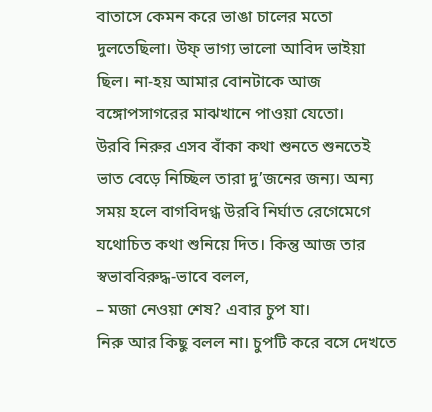বাতাসে কেমন করে ভাঙা চালের মতো দুলতেছিলা। উফ্ ভাগ্য ভালো আবিদ ভাইয়া ছিল। না-হয় আমার বোনটাকে আজ বঙ্গোপসাগরের মাঝখানে পাওয়া যেতো।
উরবি নিরুর এসব বাঁকা কথা শুনতে শুনতেই ভাত বেড়ে নিচ্ছিল তারা দু’জনের জন্য। অন্য সময় হলে বাগবিদগ্ধ উরবি নির্ঘাত রেগেমেগে যথোচিত কথা শুনিয়ে দিত। কিন্তু আজ তার স্বভাববিরুদ্ধ-ভাবে বলল,
– মজা নেওয়া শেষ? এবার চুপ যা।
নিরু আর কিছু বলল না। চুপটি করে বসে দেখতে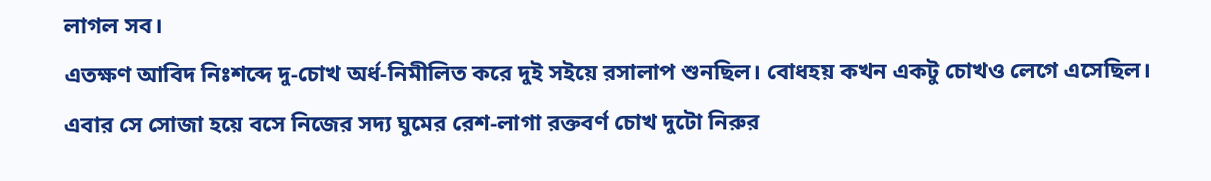লাগল সব।
এতক্ষণ আবিদ নিঃশব্দে দু-চোখ অর্ধ-নিমীলিত করে দুই সইয়ে রসালাপ শুনছিল। বোধহয় কখন একটু চোখও লেগে এসেছিল। এবার সে সোজা হয়ে বসে নিজের সদ্য ঘুমের রেশ-লাগা রক্তবর্ণ চোখ দুটো নিরুর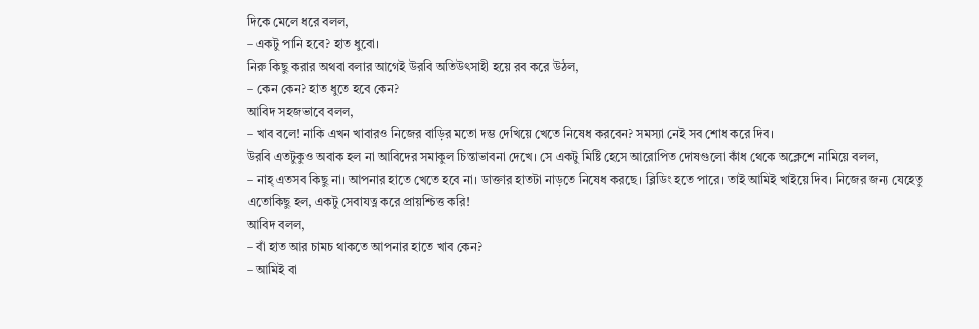দিকে মেলে ধরে বলল,
– একটু পানি হবে? হাত ধুবো।
নিরু কিছু করার অথবা বলার আগেই উরবি অতিউৎসাহী হয়ে রব করে উঠল,
– কেন কেন? হাত ধুতে হবে কেন?
আবিদ সহজভাবে বলল,
– খাব বলে! নাকি এখন খাবারও নিজের বাড়ির মতো দম্ভ দেখিয়ে খেতে নিষেধ করবেন? সমস্যা নেই সব শোধ করে দিব।
উরবি এতটুকুও অবাক হল না আবিদের সমাকুল চিন্তাভাবনা দেখে। সে একটু মিষ্টি হেসে আরোপিত দোষগুলো কাঁধ থেকে অক্লেশে নামিয়ে বলল,
– নাহ্ এতসব কিছু না। আপনার হাতে খেতে হবে না। ডাক্তার হাতটা নাড়তে নিষেধ করছে। ব্লিডিং হতে পারে। তাই আমিই খাইয়ে দিব। নিজের জন্য যেহেতু এতোকিছু হল, একটু সেবাযত্ন করে প্রায়শ্চিত্ত করি!
আবিদ বলল,
– বাঁ হাত আর চামচ থাকতে আপনার হাতে খাব কেন?
– আমিই বা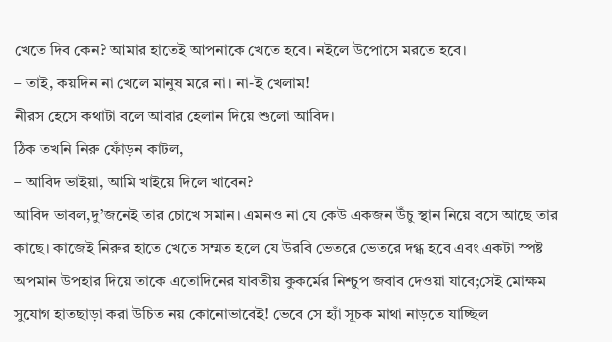খেতে দিব কেন? আমার হাতেই আপনাকে খেতে হবে। নইলে উপোসে মরতে হবে।
– তাই, কয়দিন না খেলে মানুষ মরে না। না-ই খেলাম!
নীরস হেসে কথাটা বলে আবার হেলান দিয়ে শুলো আবিদ।
ঠিক তখনি নিরু ফোঁড়ন কাটল,
– আবিদ ভাইয়া, আমি খাইয়ে দিলে খাবেন?
আবিদ ভাবল,দু’জনেই তার চোখে সমান। এমনও না যে কেউ একজন উঁচু স্থান নিয়ে বসে আছে তার কাছে। কাজেই নিরুর হাতে খেতে সম্মত হলে যে উরবি ভেতরে ভেতরে দগ্ধ হবে এবং একটা স্পষ্ট অপমান উপহার দিয়ে তাকে এতোদিনের যাবতীয় কুকর্মের নিশ্চুপ জবাব দেওয়া যাবে;সেই মোক্ষম সুযোগ হাতছাড়া করা উচিত নয় কোনোভাবেই! ভেবে সে হ্যাঁ সূচক মাথা নাড়তে যাচ্ছিল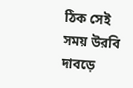ঠিক সেই সময় উরবি দাবড়ে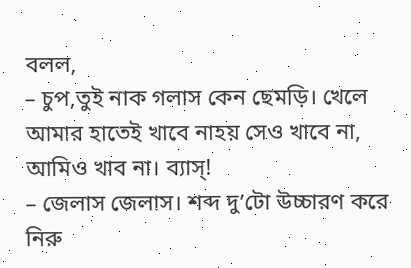বলল,
– চুপ,তুই নাক গলাস কেন ছেমড়ি। খেলে আমার হাতেই খাবে নাহয় সেও খাবে না, আমিও খাব না। ব্যাস্!
– জেলাস জেলাস। শব্দ দু’টো উচ্চারণ করে নিরু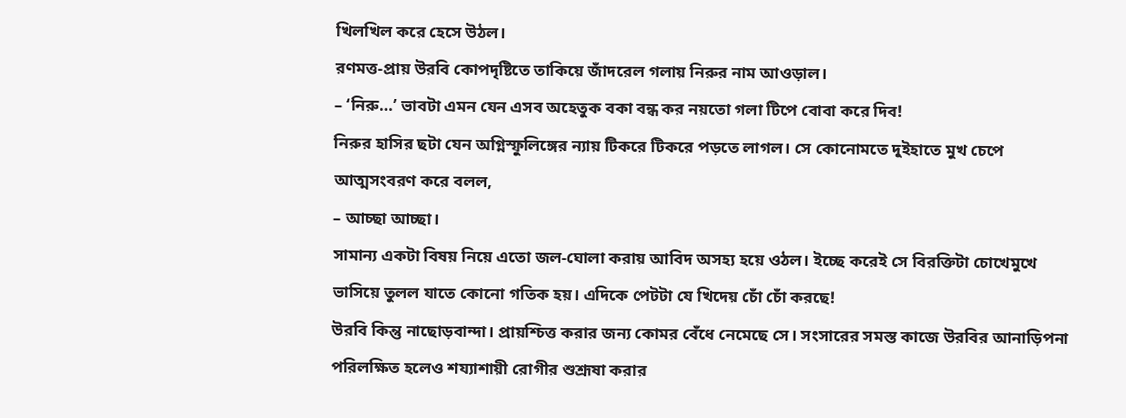খিলখিল করে হেসে উঠল।
রণমত্ত-প্রায় উরবি কোপদৃষ্টিতে তাকিয়ে জাঁদরেল গলায় নিরুর নাম আওড়াল।
– ‘নিরু…’ ভাবটা এমন যেন এসব অহেতুক বকা বন্ধ কর নয়তো গলা টিপে বোবা করে দিব!
নিরুর হাসির ছটা যেন অগ্নিস্ফুলিঙ্গের ন্যায় টিকরে টিকরে পড়তে লাগল। সে কোনোমতে দুইহাতে মুখ চেপে আত্মসংবরণ করে বলল,
– আচ্ছা আচ্ছা।
সামান্য একটা বিষয় নিয়ে এতো জল-ঘোলা করায় আবিদ অসহ্য হয়ে ওঠল। ইচ্ছে করেই সে বিরক্তিটা চোখেমুখে ভাসিয়ে তুলল যাতে কোনো গতিক হয়। এদিকে পেটটা যে খিদেয় চোঁ চোঁ করছে!
উরবি কিন্তু নাছোড়বান্দা। প্রায়শ্চিত্ত করার জন্য কোমর বেঁধে নেমেছে সে। সংসারের সমস্ত কাজে উরবির আনাড়িপনা পরিলক্ষিত হলেও শয্যাশায়ী রোগীর শুশ্রূষা করার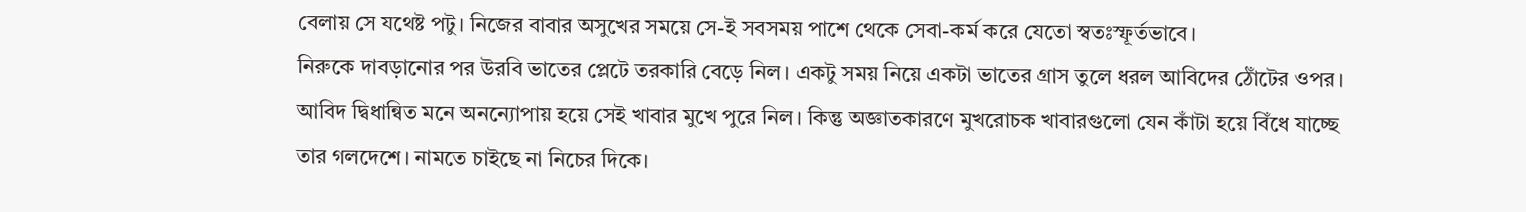বেলায় সে যথেষ্ট পটু। নিজের বাবার অসুখের সময়ে সে-ই সবসময় পাশে থেকে সেবা-কর্ম করে যেতো স্বতঃস্ফূর্তভাবে।
নিরুকে দাবড়ানোর পর উরবি ভাতের প্লেটে তরকারি বেড়ে নিল। একটু সময় নিয়ে একটা ভাতের গ্রাস তুলে ধরল আবিদের ঠোঁটের ওপর। আবিদ দ্বিধান্বিত মনে অনন্যোপায় হয়ে সেই খাবার মুখে পুরে নিল। কিন্তু অজ্ঞাতকারণে মুখরোচক খাবারগুলো যেন কাঁটা হয়ে বিঁধে যাচ্ছে তার গলদেশে। নামতে চাইছে না নিচের দিকে।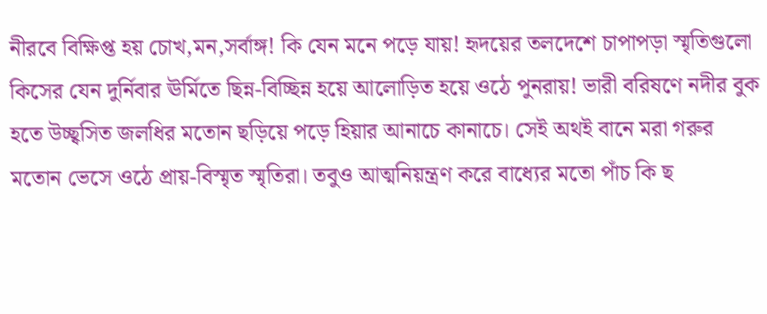নীরবে বিক্ষিপ্ত হয় চোখ,মন,সর্বাঙ্গ! কি যেন মনে পড়ে যায়! হৃদয়ের তলদেশে চাপাপড়া স্মৃতিগুলো কিসের যেন দুর্নিবার ঊর্মিতে ছিন্ন-বিচ্ছিন্ন হয়ে আলোড়িত হয়ে ওঠে পুনরায়! ভারী বরিষণে নদীর বুক হতে উচ্ছ্বসিত জলধির মতোন ছড়িয়ে পড়ে হিয়ার আনাচে কানাচে। সেই অথই বানে মরা গরুর মতোন ভেসে ওঠে প্রায়-বিস্মৃত স্মৃতিরা। তবুও আত্মনিয়ন্ত্রণ করে বাধ্যের মতো পাঁচ কি ছ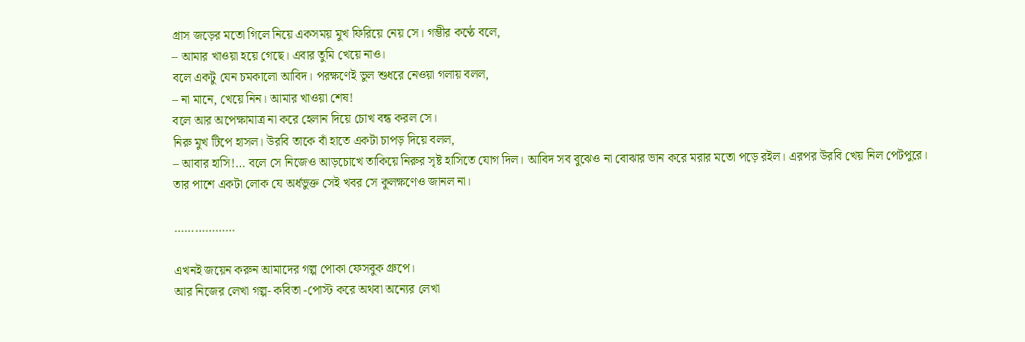গ্রাস জড়ের মতো গিলে নিয়ে একসময় মুখ ফিরিয়ে নেয় সে। গম্ভীর কণ্ঠে বলে,
– আমার খাওয়া হয়ে গেছে। এবার তুমি খেয়ে নাও।
বলে একটু যেন চমকালো আবিদ। পরক্ষণেই ভুল শুধরে নেওয়া গলায় বলল,
– না মানে, খেয়ে নিন। আমার খাওয়া শেষ!
বলে আর অপেক্ষামাত্র না করে হেলান দিয়ে চোখ বন্ধ করল সে।
নিরু মুখ টিপে হাসল। উরবি তাকে বাঁ হাতে একটা চাপড় দিয়ে বলল,
– আবার হাসি!… বলে সে নিজেও আড়চোখে তাকিয়ে নিরুর সৃষ্ট হাসিতে যোগ দিল। আবিদ সব বুঝেও না বোঝার ভান করে মরার মতো পড়ে রইল। এরপর উরবি খেয় নিল পেটপুরে। তার পাশে একটা লোক যে অর্ধভুক্ত সেই খবর সে কুলক্ষণেও জানল না।

………………

এখনই জয়েন করুন আমাদের গল্প পোকা ফেসবুক গ্রুপে।
আর নিজের লেখা গল্প- কবিতা -পোস্ট করে অথবা অন্যের লেখা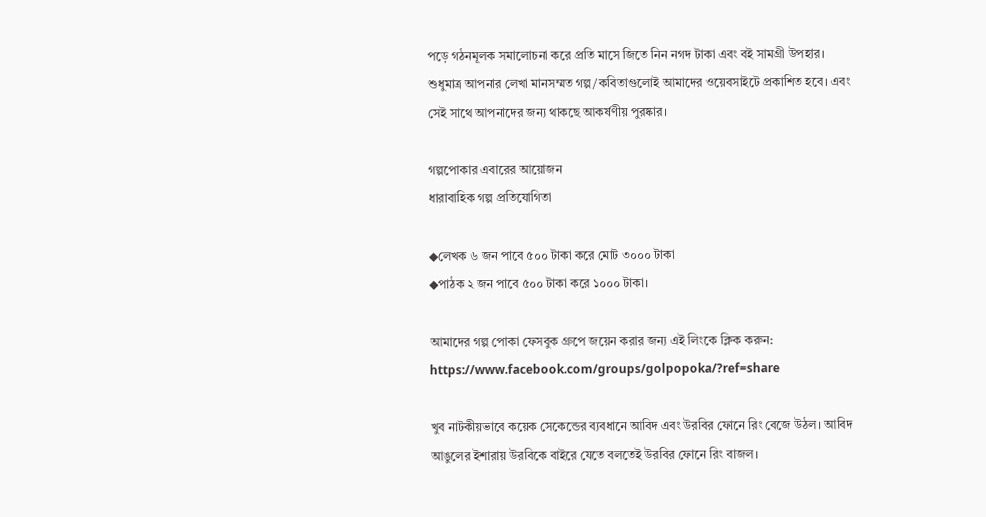পড়ে গঠনমূলক সমালোচনা করে প্রতি মাসে জিতে নিন নগদ টাকা এবং বই সামগ্রী উপহার।
শুধুমাত্র আপনার লেখা মানসম্মত গল্প/কবিতাগুলোই আমাদের ওয়েবসাইটে প্রকাশিত হবে। এবং সেই সাথে আপনাদের জন্য থাকছে আকর্ষণীয় পুরষ্কার।

গল্পপোকার এবারের আয়োজন
ধারাবাহিক গল্প প্রতিযোগিতা

◆লেখক ৬ জন পাবে ৫০০ টাকা করে মোট ৩০০০ টাকা
◆পাঠক ২ জন পাবে ৫০০ টাকা করে ১০০০ টাকা।

আমাদের গল্প পোকা ফেসবুক গ্রুপে জয়েন করার জন্য এই লিংকে ক্লিক করুন: https://www.facebook.com/groups/golpopoka/?ref=share

খুব নাটকীয়ভাবে কয়েক সেকেন্ডের ব্যবধানে আবিদ এবং উরবির ফোনে রিং বেজে উঠল। আবিদ আঙুলের ইশারায় উরবিকে বাইরে যেতে বলতেই উরবির ফোনে রিং বাজল।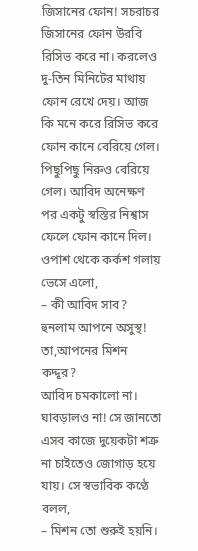জিসানের ফোন! সচরাচর জিসানের ফোন উরবি রিসিভ করে না। করলেও দু-তিন মিনিটের মাথায় ফোন রেখে দেয়। আজ কি মনে করে রিসিভ করে ফোন কানে বেরিয়ে গেল। পিছুপিছু নিরুও বেরিয়ে গেল। আবিদ অনেক্ষণ পর একটু স্বস্তির নিশ্বাস ফেলে ফোন কানে দিল। ওপাশ থেকে কর্কশ গলায় ভেসে এলো,
– কী আবিদ সাব? হুনলাম আপনে অসুস্থ! তা,আপনের মিশন কদ্দূর?
আবিদ চমকালো না। ঘাবড়ালও না! সে জানতো এসব কাজে দুয়েকটা শত্রু না চাইতেও জোগাড় হয়ে যায়। সে স্বভাবিক কণ্ঠে বলল,
– মিশন তো শুরুই হয়নি।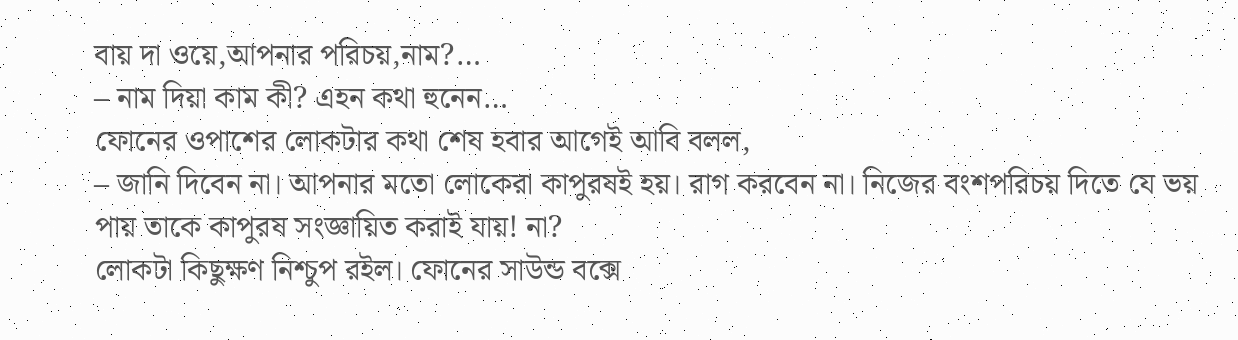বায় দা ওয়ে,আপনার পরিচয়,নাম?…
– নাম দিয়া কাম কী? এহন কথা হুনেন…
ফোনের ওপাশের লোকটার কথা শেষ হবার আগেই আবি বলল,
– জানি দিবেন না। আপনার মতো লোকেরা কাপুরষই হয়। রাগ করবেন না। নিজের বংশপরিচয় দিতে যে ভয় পায় তাকে কাপুরষ সংজ্ঞায়িত করাই যায়! না?
লোকটা কিছুক্ষণ নিশ্চুপ রইল। ফোনের সাউন্ড বক্সে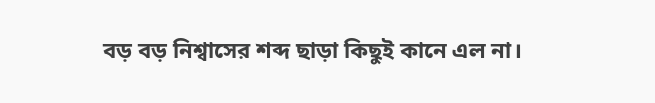বড় বড় নিশ্বাসের শব্দ ছাড়া কিছুই কানে এল না।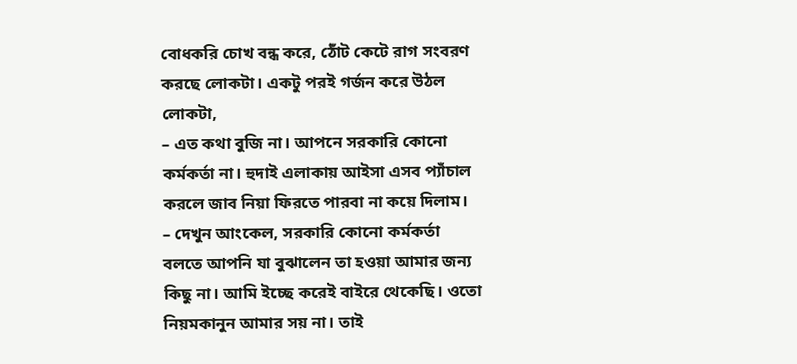বোধকরি চোখ বন্ধ করে, ঠোঁট কেটে রাগ সংবরণ করছে লোকটা। একটু পরই গর্জন করে উঠল লোকটা,
– এত কথা বুজি না। আপনে সরকারি কোনো কর্মকর্তা না। হুদাই এলাকায় আইসা এসব প্যাঁচাল করলে জাব নিয়া ফিরতে পারবা না কয়ে দিলাম।
– দেখুন আংকেল, সরকারি কোনো কর্মকর্তা বলতে আপনি যা বুঝালেন তা হওয়া আমার জন্য কিছু না। আমি ইচ্ছে করেই বাইরে থেকেছি। ওতো নিয়মকানুন আমার সয় না। তাই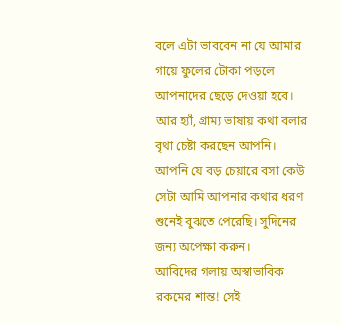বলে এটা ভাববেন না যে আমার গায়ে ফুলের টোকা পড়লে আপনাদের ছেড়ে দেওয়া হবে। আর হ্যাঁ, গ্রাম্য ভাষায় কথা বলার বৃথা চেষ্টা করছেন আপনি। আপনি যে বড় চেয়ারে বসা কেউ সেটা আমি আপনার কথার ধরণ শুনেই বুঝতে পেরেছি। সুদিনের জন্য অপেক্ষা করুন।
আবিদের গলায় অস্বাভাবিক রকমের শান্ত! সেই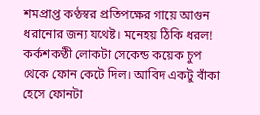শমপ্রাপ্ত কণ্ঠস্বর প্রতিপক্ষের গায়ে আগুন ধরানোর জন্য যথেষ্ট। মনেহয় ঠিকি ধরল! কর্কশকণ্ঠী লোকটা সেকেন্ড কয়েক চুপ থেকে ফোন কেটে দিল। আবিদ একটু বাঁকা হেসে ফোনটা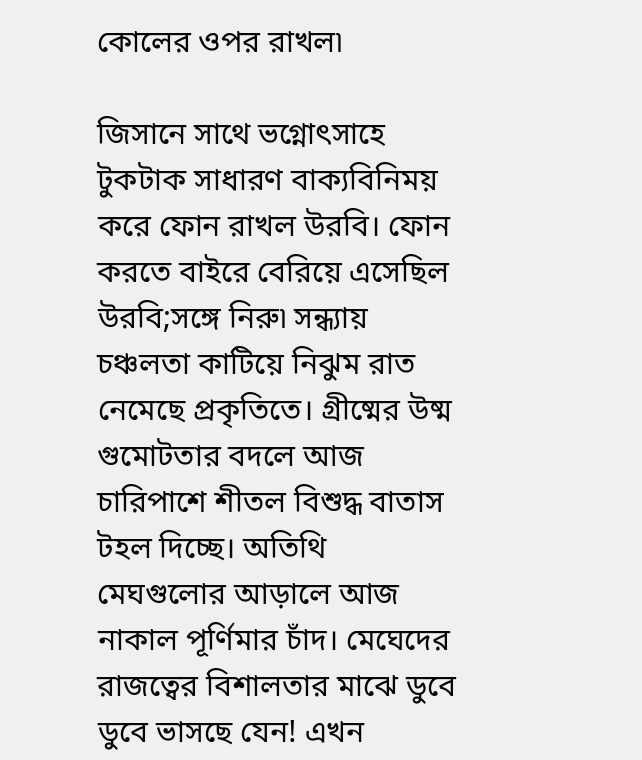কোলের ওপর রাখল৷

জিসানে সাথে ভগ্নোৎসাহে টুকটাক সাধারণ বাক্যবিনিময় করে ফোন রাখল উরবি। ফোন করতে বাইরে বেরিয়ে এসেছিল উরবি;সঙ্গে নিরু৷ সন্ধ্যায় চঞ্চলতা কাটিয়ে নিঝুম রাত নেমেছে প্রকৃতিতে। গ্রীষ্মের উষ্ম গুমোটতার বদলে আজ চারিপাশে শীতল বিশুদ্ধ বাতাস টহল দিচ্ছে। অতিথি মেঘগুলোর আড়ালে আজ নাকাল পূর্ণিমার চাঁদ। মেঘেদের রাজত্বের বিশালতার মাঝে ডুবে ডুবে ভাসছে যেন! এখন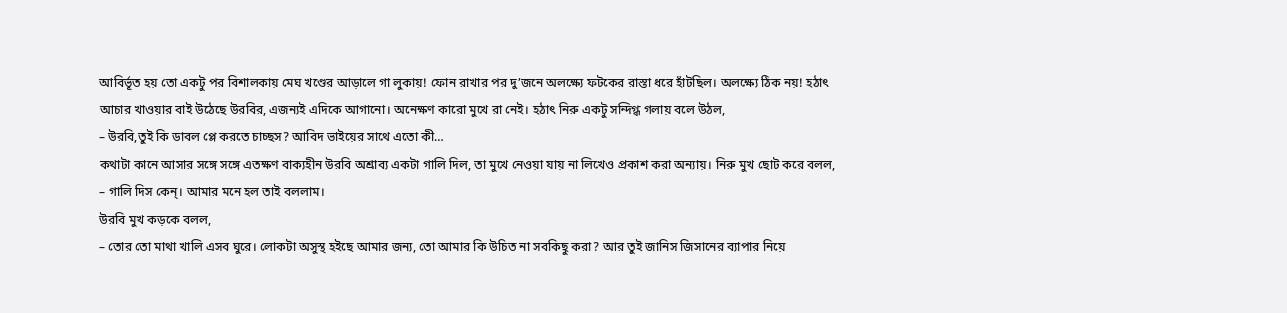আবির্ভূত হয় তো একটু পর বিশালকায় মেঘ খণ্ডের আড়ালে গা লুকায়! ফোন রাখার পর দু’জনে অলক্ষ্যে ফটকের রাস্তা ধরে হাঁটছিল। অলক্ষ্যে ঠিক নয়! হঠাৎ আচার খাওয়ার বাই উঠেছে উরবির, এজন্যই এদিকে আগানো। অনেক্ষণ কারো মুখে রা নেই। হঠাৎ নিরু একটু সন্দিগ্ধ গলায় বলে উঠল,
– উরবি,তুই কি ডাবল প্লে করতে চাচ্ছস? আবিদ ভাইয়ের সাথে এতো কী…
কথাটা কানে আসার সঙ্গে সঙ্গে এতক্ষণ বাক্যহীন উরবি অশ্রাব্য একটা গালি দিল, তা মুখে নেওয়া যায় না লিখেও প্রকাশ করা অন্যায়। নিরু মুখ ছোট করে বলল,
– গালি দিস কেন্। আমার মনে হল তাই বললাম।
উরবি মুখ কড়কে বলল,
– তোর তো মাথা খালি এসব ঘুরে। লোকটা অসুস্থ হইছে আমার জন্য, তো আমার কি উচিত না সবকিছু করা? আর তুই জানিস জিসানের ব্যাপার নিয়ে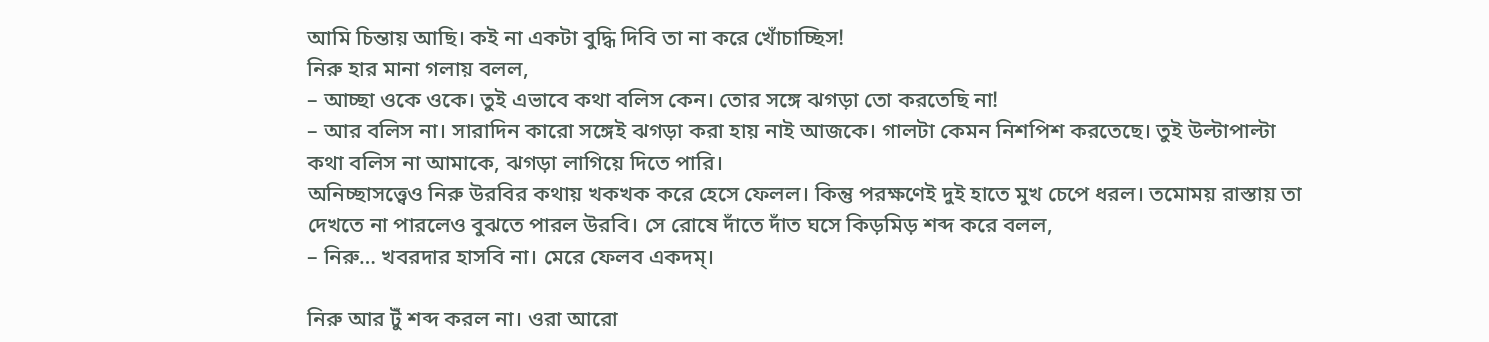আমি চিন্তায় আছি। কই না একটা বুদ্ধি দিবি তা না করে খোঁচাচ্ছিস!
নিরু হার মানা গলায় বলল,
– আচ্ছা ওকে ওকে। তুই এভাবে কথা বলিস কেন। তোর সঙ্গে ঝগড়া তো করতেছি না!
– আর বলিস না। সারাদিন কারো সঙ্গেই ঝগড়া করা হায় নাই আজকে। গালটা কেমন নিশপিশ করতেছে। তুই উল্টাপাল্টা কথা বলিস না আমাকে, ঝগড়া লাগিয়ে দিতে পারি।
অনিচ্ছাসত্ত্বেও নিরু উরবির কথায় খকখক করে হেসে ফেলল। কিন্তু পরক্ষণেই দুই হাতে মুখ চেপে ধরল। তমোময় রাস্তায় তা দেখতে না পারলেও বুঝতে পারল উরবি। সে রোষে দাঁতে দাঁত ঘসে কিড়মিড় শব্দ করে বলল,
– নিরু… খবরদার হাসবি না। মেরে ফেলব একদম্।

নিরু আর টুঁ শব্দ করল না। ওরা আরো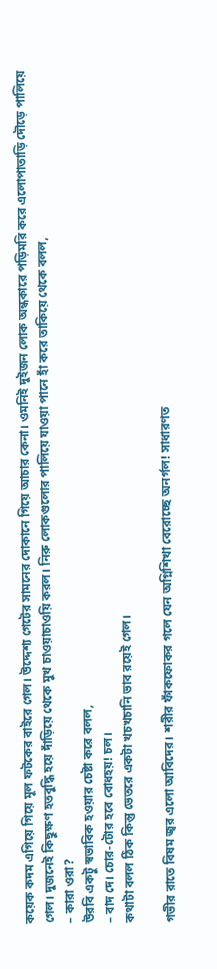কয়েক কদম এগিয়ে গিয়ে মূল ফটকের বাইরে গেল। উদ্দেশ্য গেটের সামনের দোকানে গিয়ে আচার কেনা। ওমনিই দুইজন লোক অন্ধকারে পড়িমরি করে এলোপাতাড়ি দৌড়ে পালিয়ে গেল। দুজনেই কিছুক্ষণ হতবুদ্ধি হয়ে দাঁড়িয়ে থেকে মুখ চাওয়াচাওয়ি করল। নিরু লোকগুলোর পালিয়ে যাওয়া পানে হাঁ করে তাকিয়ে থেকে বলল,
– কারা ওরা?
উরবি একটু স্বভাবিক হওয়ার চেষ্টা করে বলল,
– বাদ দে। চোর-টোর হবে বোধহয়! চল।
কথাটা বলল ঠিক কিন্তু ভেতরে একটা খচখচানি ভাব রয়েই গেল।

গভীর রাতে বিষম জ্বর এলো আবিদের। শরীর ফাঁকফোকর গলে যেন অগ্নিশিখা বেরোচ্ছে অনর্গল! সাধারণত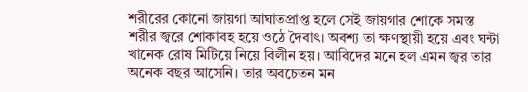শরীরের কোনো জায়গা আঘাতপ্রাপ্ত হলে সেই জায়গার শোকে সমস্ত শরীর জ্বরে শোকাবহ হয়ে ওঠে দৈবাৎ। অবশ্য তা ক্ষণস্থায়ী হয়ে এবং ঘন্টা খানেক রোষ মিটিয়ে নিয়ে বিলীন হয়। আবিদের মনে হল এমন জ্বর তার অনেক বছর আসেনি। তার অবচেতন মন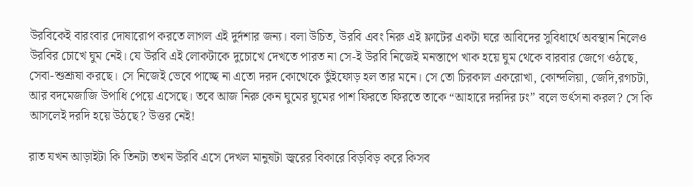উরবিকেই বারংবার দোষারোপ করতে লাগল এই দুর্দশার জন্য। বলা উচিত, উরবি এবং নিরু এই ফ্লাটের একটা ঘরে আবিদের সুবিধার্থে অবস্থান নিলেও উরবির চোখে ঘুম নেই। যে উরবি এই লোকটাকে দুচোখে দেখতে পারত না সে-ই উরবি নিজেই মনস্তাপে খাক হয়ে ঘুম থেকে বারবার জেগে ওঠছে, সেবা-শুশ্রূষা করছে। সে নিজেই ভেবে পাচ্ছে না এতো দরদ কোত্থেকে ভুঁইফোড় হল তার মনে। সে তো চিরকাল একরোখা, কোন্দলিয়া, জেদি,রগচটা, আর বদমেজাজি উপাধি পেয়ে এসেছে। তবে আজ নিরু কেন ঘুমের ঘুমের পাশ ফিরতে ফিরতে তাকে “আহারে দরদির ঢং” বলে ভর্ৎসনা করল? সে কি আসলেই দরদি হয়ে উঠছে? উত্তর নেই!

রাত যখন আড়াইটা কি তিনটা তখন উরবি এসে দেখল মানুষটা জ্বরের বিকারে বিড়বিড় করে কিসব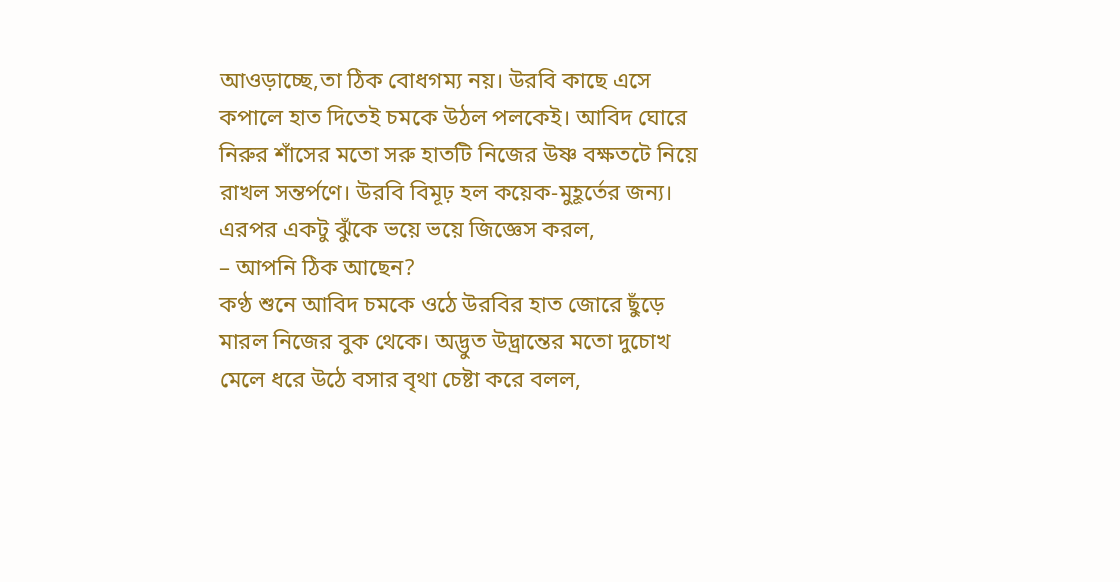আওড়াচ্ছে,তা ঠিক বোধগম্য নয়। উরবি কাছে এসে কপালে হাত দিতেই চমকে উঠল পলকেই। আবিদ ঘোরে নিরুর শাঁসের মতো সরু হাতটি নিজের উষ্ণ বক্ষতটে নিয়ে রাখল সন্তর্পণে। উরবি বিমূঢ় হল কয়েক-মুহূর্তের জন্য। এরপর একটু ঝুঁকে ভয়ে ভয়ে জিজ্ঞেস করল,
– আপনি ঠিক আছেন?
কণ্ঠ শুনে আবিদ চমকে ওঠে উরবির হাত জোরে ছুঁড়ে মারল নিজের বুক থেকে। অদ্ভুত উদ্ভ্রান্তের মতো দুচোখ মেলে ধরে উঠে বসার বৃথা চেষ্টা করে বলল,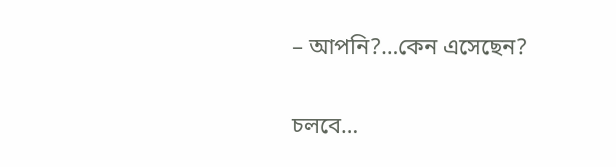– আপনি?…কেন এসেছেন?

চলবে…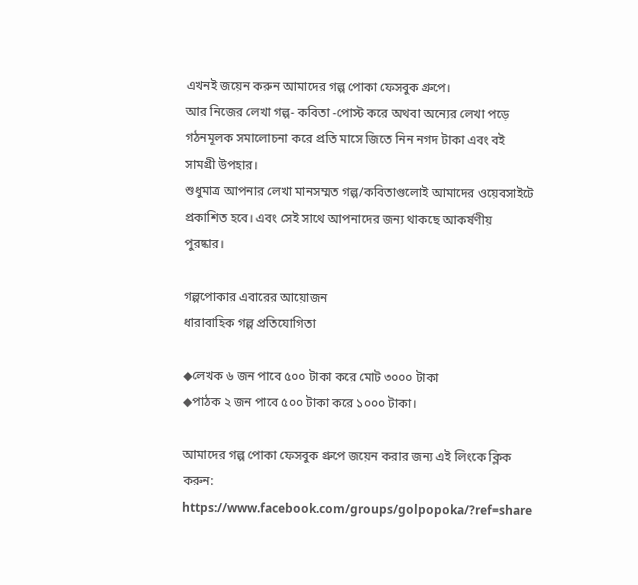এখনই জয়েন করুন আমাদের গল্প পোকা ফেসবুক গ্রুপে।
আর নিজের লেখা গল্প- কবিতা -পোস্ট করে অথবা অন্যের লেখা পড়ে গঠনমূলক সমালোচনা করে প্রতি মাসে জিতে নিন নগদ টাকা এবং বই সামগ্রী উপহার।
শুধুমাত্র আপনার লেখা মানসম্মত গল্প/কবিতাগুলোই আমাদের ওয়েবসাইটে প্রকাশিত হবে। এবং সেই সাথে আপনাদের জন্য থাকছে আকর্ষণীয় পুরষ্কার।

গল্পপোকার এবারের আয়োজন
ধারাবাহিক গল্প প্রতিযোগিতা

◆লেখক ৬ জন পাবে ৫০০ টাকা করে মোট ৩০০০ টাকা
◆পাঠক ২ জন পাবে ৫০০ টাকা করে ১০০০ টাকা।

আমাদের গল্প পোকা ফেসবুক গ্রুপে জয়েন করার জন্য এই লিংকে ক্লিক করুন: https://www.facebook.com/groups/golpopoka/?ref=share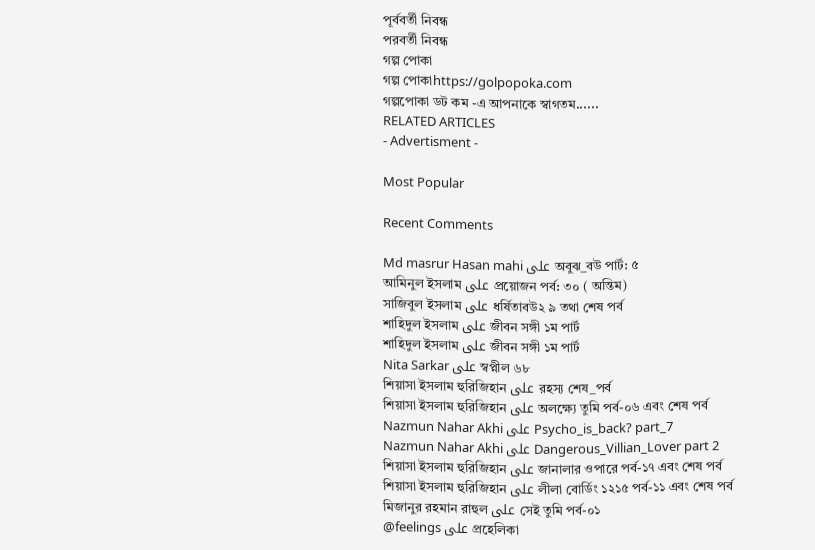পূর্ববর্তী নিবন্ধ
পরবর্তী নিবন্ধ
গল্প পোকা
গল্প পোকাhttps://golpopoka.com
গল্পপোকা ডট কম -এ আপনাকে স্বাগতম......
RELATED ARTICLES
- Advertisment -

Most Popular

Recent Comments

Md masrur Hasan mahi على অবুঝ_বউ পার্ট: ৫
আমিনুল ইসলাম على প্রয়োজন পর্ব: ৩০ ( অন্তিম)
সাজিবুল ইসলাম على ধর্ষিতাবউ২ ৯ তথা শেষ পর্ব
শাহিদুল ইসলাম على জীবন সঙ্গী ১ম পার্ট
শাহিদুল ইসলাম على জীবন সঙ্গী ১ম পার্ট
Nita Sarkar على স্বপ্নীল ৬৮
শিয়াসা ইসলাম হুরিজিহান على রহস্য শেষ_পর্ব
শিয়াসা ইসলাম হুরিজিহান على অলক্ষ্যে তুমি পর্ব-০৬ এবং শেষ পর্ব
Nazmun Nahar Akhi على Psycho_is_back? part_7
Nazmun Nahar Akhi على Dangerous_Villian_Lover part 2
শিয়াসা ইসলাম হুরিজিহান على জানালার ওপারে পর্ব-১৭ এবং শেষ পর্ব
শিয়াসা ইসলাম হুরিজিহান على লীলা বোর্ডিং ১২১৫ পর্ব-১১ এবং শেষ পর্ব
মিজানুর রহমান রাহুল على সেই তুমি পর্ব-০১
@feelings على প্রহেলিকা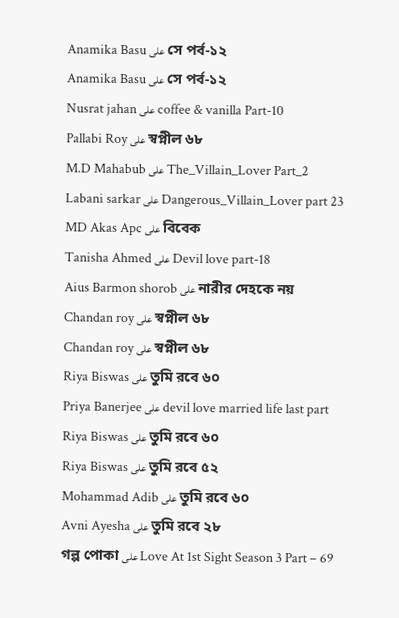Anamika Basu على সে পর্ব-১২
Anamika Basu على সে পর্ব-১২
Nusrat jahan على coffee & vanilla Part-10
Pallabi Roy على স্বপ্নীল ৬৮
M.D Mahabub على The_Villain_Lover Part_2
Labani sarkar على Dangerous_Villain_Lover part 23
MD Akas Apc على বিবেক
Tanisha Ahmed على Devil love part-18
Aius Barmon shorob على নারীর দেহকে নয়
Chandan roy على স্বপ্নীল ৬৮
Chandan roy على স্বপ্নীল ৬৮
Riya Biswas على তুমি রবে ৬০
Priya Banerjee على devil love married life last part
Riya Biswas على তুমি রবে ৬০
Riya Biswas على তুমি রবে ৫২
Mohammad Adib على তুমি রবে ৬০
Avni Ayesha على তুমি রবে ২৮
গল্প পোকা على Love At 1st Sight Season 3 Part – 69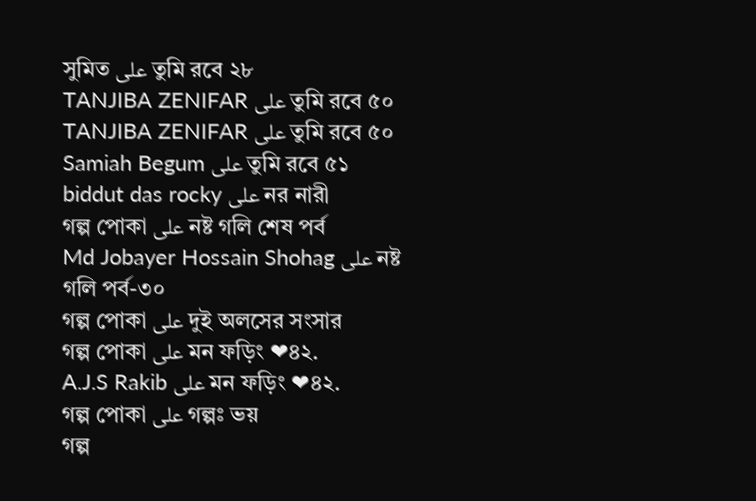সুমিত على তুমি রবে ২৮
TANJIBA ZENIFAR على তুমি রবে ৫০
TANJIBA ZENIFAR على তুমি রবে ৫০
Samiah Begum على তুমি রবে ৫১
biddut das rocky على নর নারী
গল্প পোকা على নষ্ট গলি শেষ পর্ব
Md Jobayer Hossain Shohag على নষ্ট গলি পর্ব-৩০
গল্প পোকা على দুই অলসের সংসার
গল্প পোকা على মন ফড়িং ❤৪২.
A.J.S Rakib على মন ফড়িং ❤৪২.
গল্প পোকা على গল্পঃ ভয়
গল্প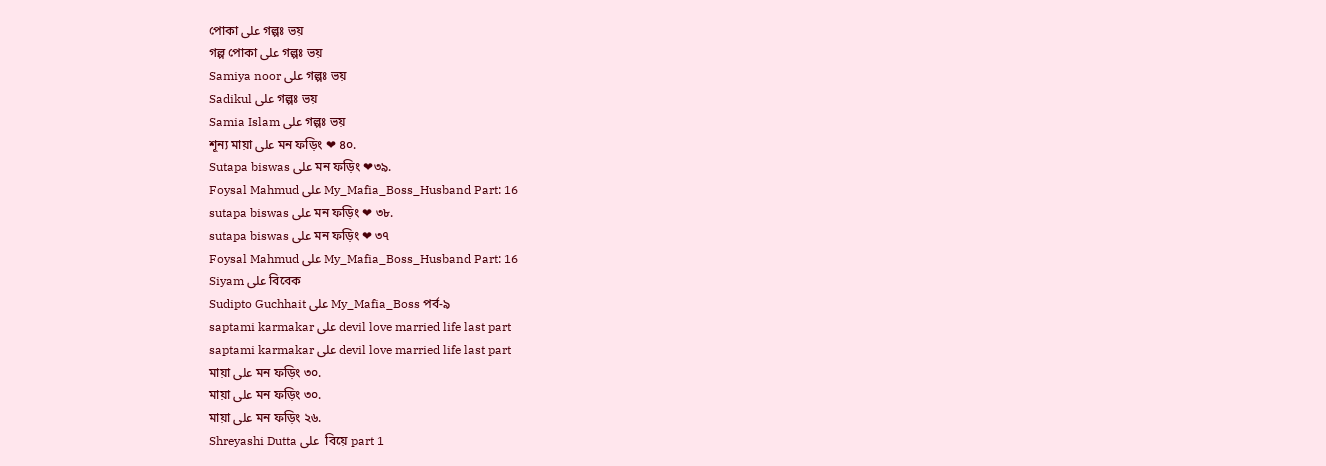পোকা على গল্পঃ ভয়
গল্প পোকা على গল্পঃ ভয়
Samiya noor على গল্পঃ ভয়
Sadikul على গল্পঃ ভয়
Samia Islam على গল্পঃ ভয়
শূন্য মায়া على মন ফড়িং ❤ ৪০.
Sutapa biswas على মন ফড়িং ❤৩৯.
Foysal Mahmud على My_Mafia_Boss_Husband Part: 16
sutapa biswas على মন ফড়িং ❤ ৩৮.
sutapa biswas على মন ফড়িং ❤ ৩৭
Foysal Mahmud على My_Mafia_Boss_Husband Part: 16
Siyam على বিবেক
Sudipto Guchhait على My_Mafia_Boss পর্ব-৯
saptami karmakar على devil love married life last part
saptami karmakar على devil love married life last part
মায়া على মন ফড়িং ৩০.
মায়া على মন ফড়িং ৩০.
মায়া على মন ফড়িং ২৬.
Shreyashi Dutta على  বিয়ে part 1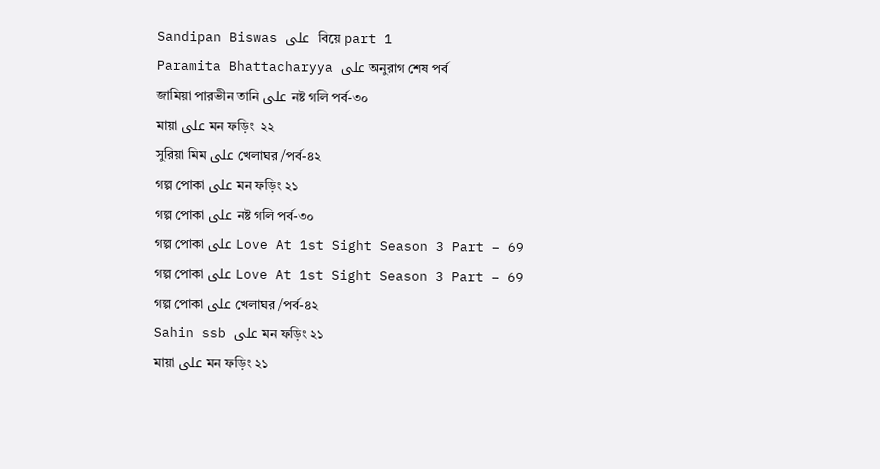Sandipan Biswas على  বিয়ে part 1
Paramita Bhattacharyya على অনুরাগ শেষ পর্ব
জামিয়া পারভীন তানি على নষ্ট গলি পর্ব-৩০
মায়া على মন ফড়িং  ২২
সুরিয়া মিম على খেলাঘর /পর্ব-৪২
গল্প পোকা على মন ফড়িং ২১
গল্প পোকা على নষ্ট গলি পর্ব-৩০
গল্প পোকা على Love At 1st Sight Season 3 Part – 69
গল্প পোকা على Love At 1st Sight Season 3 Part – 69
গল্প পোকা على খেলাঘর /পর্ব-৪২
Sahin ssb على মন ফড়িং ২১
মায়া على মন ফড়িং ২১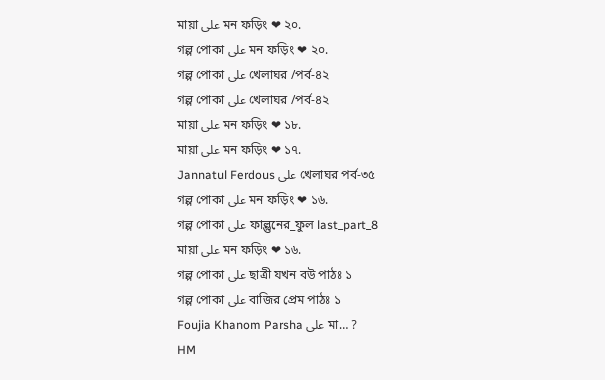মায়া على মন ফড়িং ❤ ২০.
গল্প পোকা على মন ফড়িং ❤ ২০.
গল্প পোকা على খেলাঘর /পর্ব-৪২
গল্প পোকা على খেলাঘর /পর্ব-৪২
মায়া على মন ফড়িং ❤ ১৮.
মায়া على মন ফড়িং ❤ ১৭.
Jannatul Ferdous على খেলাঘর পর্ব-৩৫
গল্প পোকা على মন ফড়িং ❤ ১৬.
গল্প পোকা على ফাল্গুনের_ফুল last_part_8
মায়া على মন ফড়িং ❤ ১৬.
গল্প পোকা على ছাত্রী যখন বউ পাঠঃ ১
গল্প পোকা على বাজির প্রেম পাঠঃ ১
Foujia Khanom Parsha على মা… ?
HM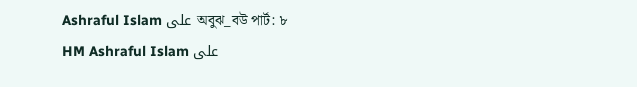Ashraful Islam على অবুঝ_বউ পার্ট: ৮
HM Ashraful Islam على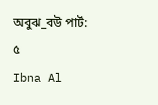অবুঝ_বউ পার্ট: ৫
Ibna Al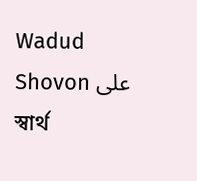Wadud Shovon على স্বার্থ